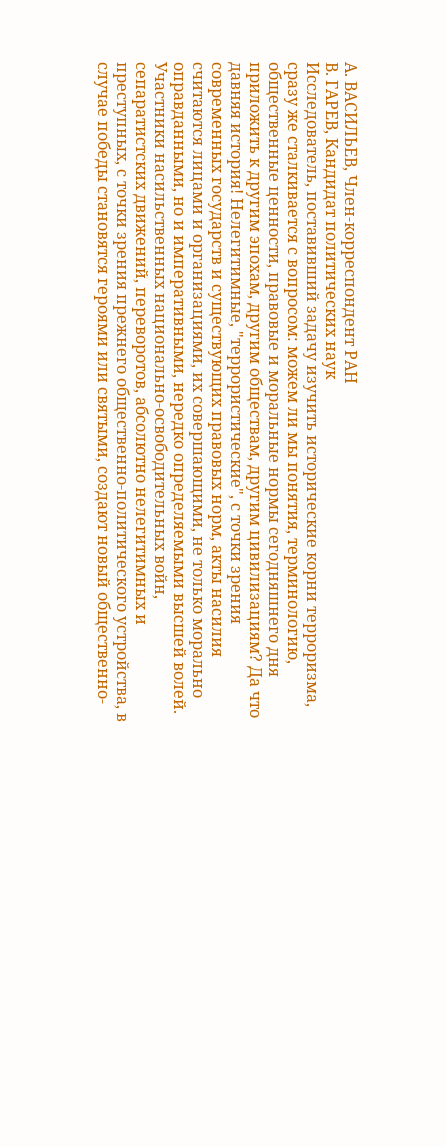А. ВАСИЛЬЕВ, Член-корреспондент РАН
В. ГАРЕВ, Кандидат политических наук
Исследователь, поставивший задачу изучить исторические корни терроризма, сразу же сталкивается с вопросом: можем ли мы понятия, терминологию, общественные ценности, правовые и моральные нормы сегодняшнего дня приложить к другим эпохам, другим обществам, другим цивилизациям? Да что давняя история! Нелегитимные, "террористические", с точки зрения современных государств и существующих правовых норм, акты насилия считаются лицами и организациями, их совершающими, не только морально оправданными, но и императивными, нередко определяемыми высшей волей. Участники насильственных национально-освободительных войн, сепаратистских движений, переворотов, абсолютно нелегитимных и преступных, с точки зрения прежнего общественно-политического устройства, в случае победы становятся героями или святыми, создают новый общественно-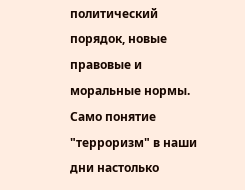политический порядок, новые правовые и моральные нормы.
Само понятие "терроризм" в наши дни настолько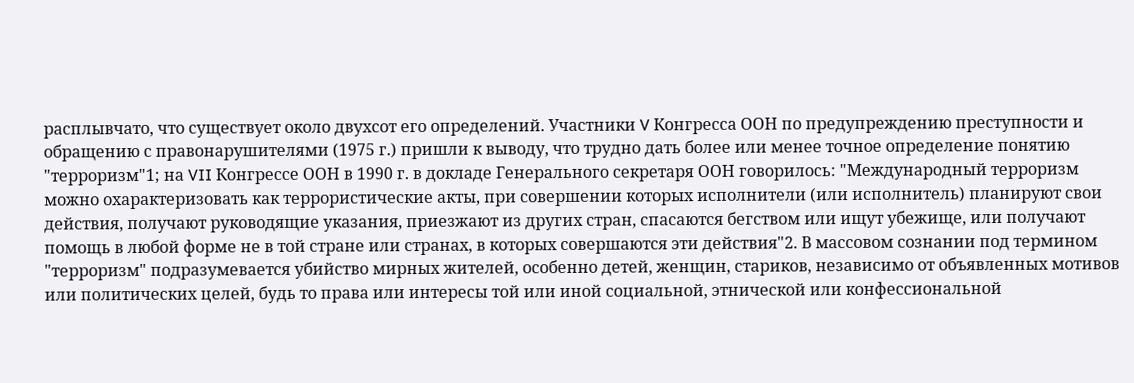расплывчато, что существует около двухсот его определений. Участники V Конгресса ООН по предупреждению преступности и обращению с правонарушителями (1975 г.) пришли к выводу, что трудно дать более или менее точное определение понятию "терроризм"1; на VII Конгрессе ООН в 1990 г. в докладе Генерального секретаря ООН говорилось: "Международный терроризм можно охарактеризовать как террористические акты, при совершении которых исполнители (или исполнитель) планируют свои действия, получают руководящие указания, приезжают из других стран, спасаются бегством или ищут убежище, или получают помощь в любой форме не в той стране или странах, в которых совершаются эти действия"2. В массовом сознании под термином "терроризм" подразумевается убийство мирных жителей, особенно детей, женщин, стариков, независимо от объявленных мотивов или политических целей, будь то права или интересы той или иной социальной, этнической или конфессиональной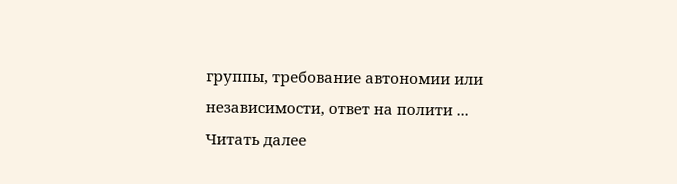группы, требование автономии или независимости, ответ на полити ...
Читать далее